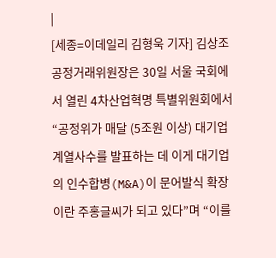|
[세종=이데일리 김형욱 기자] 김상조 공정거래위원장은 30일 서울 국회에서 열린 4차산업혁명 특별위원회에서 “공정위가 매달 (5조원 이상) 대기업 계열사수를 발표하는 데 이게 대기업의 인수합병(M&A)이 문어발식 확장이란 주홍글씨가 되고 있다”며 “이를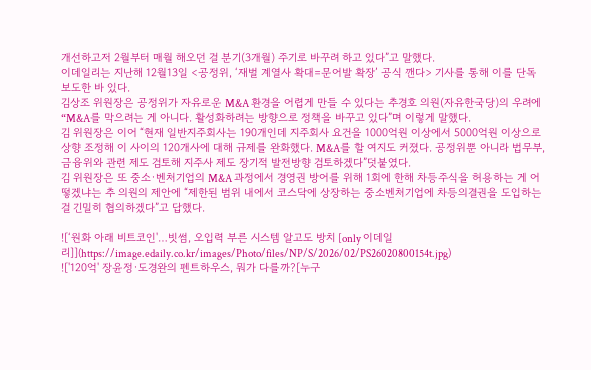개선하고저 2월부터 매월 해오던 걸 분기(3개월) 주기로 바꾸려 하고 있다”고 말했다.
이데일리는 지난해 12월13일 <공정위, ‘재벌 계열사 확대=문어발 확장’ 공식 깬다> 기사를 통해 이를 단독 보도한 바 있다.
김상조 위원장은 공정위가 자유로운 M&A 환경을 어렵게 만들 수 있다는 추경호 의원(자유한국당)의 우려에 “M&A를 막으려는 게 아니다. 활성화하려는 방향으로 정책을 바꾸고 있다”며 이렇게 말했다.
김 위원장은 이어 “현재 일반지주회사는 190개인데 지주회사 요건을 1000억원 이상에서 5000억원 이상으로 상향 조정해 이 사이의 120개사에 대해 규제를 완화했다. M&A를 할 여지도 커졌다. 공정위뿐 아니라 법무부, 금융위와 관련 제도 검토해 지주사 제도 장기적 발전방향 검토하겠다”덧붙였다.
김 위원장은 또 중소·벤처기업의 M&A 과정에서 경영권 방어를 위해 1회에 한해 차등주식을 허용하는 게 어떻겠냐는 추 의원의 제안에 “제한된 범위 내에서 코스닥에 상장하는 중소벤처기업에 차등의결권을 도입하는 걸 긴밀히 협의하겠다”고 답했다.

![‘원화 아래 비트코인'…빗썸, 오입력 부른 시스템 알고도 방치 [only 이데일리]](https://image.edaily.co.kr/images/Photo/files/NP/S/2026/02/PS26020800154t.jpg)
!['120억' 장윤정·도경완의 펜트하우스, 뭐가 다를까?[누구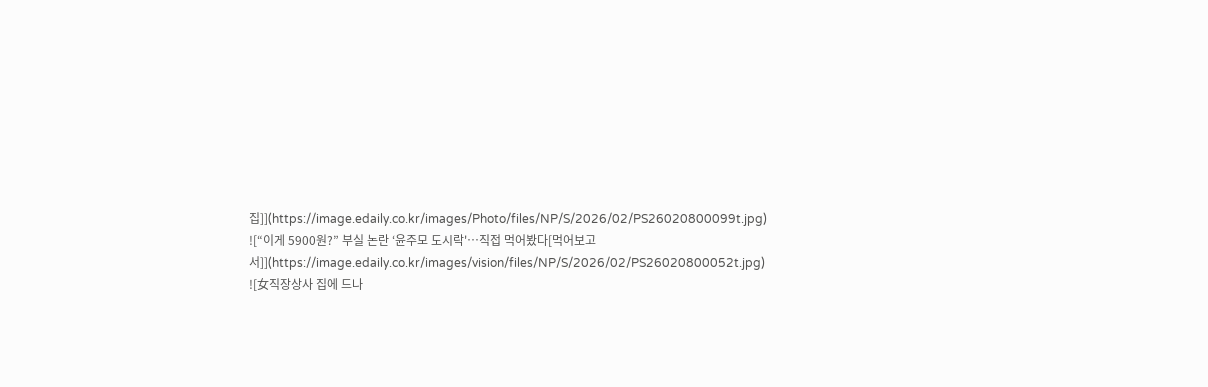집]](https://image.edaily.co.kr/images/Photo/files/NP/S/2026/02/PS26020800099t.jpg)
![“이게 5900원?” 부실 논란 ‘윤주모 도시락'…직접 먹어봤다[먹어보고서]](https://image.edaily.co.kr/images/vision/files/NP/S/2026/02/PS26020800052t.jpg)
![女직장상사 집에 드나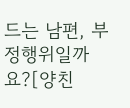드는 남편, 부정행위일까요?[양친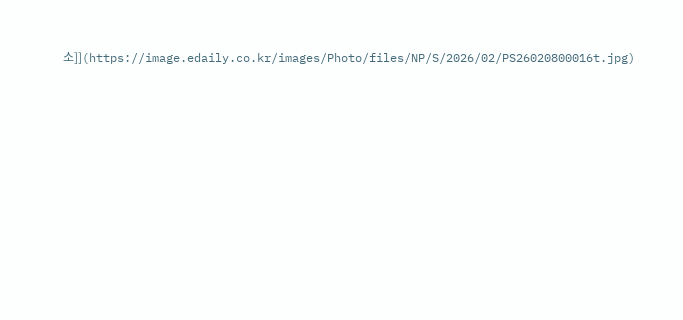소]](https://image.edaily.co.kr/images/Photo/files/NP/S/2026/02/PS26020800016t.jpg)